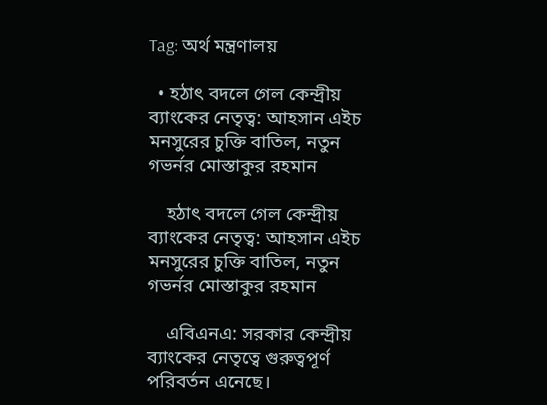Tag: অর্থ মন্ত্রণালয়

  • হঠাৎ বদলে গেল কেন্দ্রীয় ব্যাংকের নেতৃত্ব: আহসান এইচ মনসুরের চুক্তি বাতিল, নতুন গভর্নর মোস্তাকুর রহমান

    হঠাৎ বদলে গেল কেন্দ্রীয় ব্যাংকের নেতৃত্ব: আহসান এইচ মনসুরের চুক্তি বাতিল, নতুন গভর্নর মোস্তাকুর রহমান

    এবিএনএ: সরকার কেন্দ্রীয় ব্যাংকের নেতৃত্বে গুরুত্বপূর্ণ পরিবর্তন এনেছে।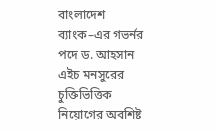বাংলাদেশ ব্যাংক–এর গভর্নর পদে ড. আহসান এইচ মনসুরের চুক্তিভিত্তিক নিয়োগের অবশিষ্ট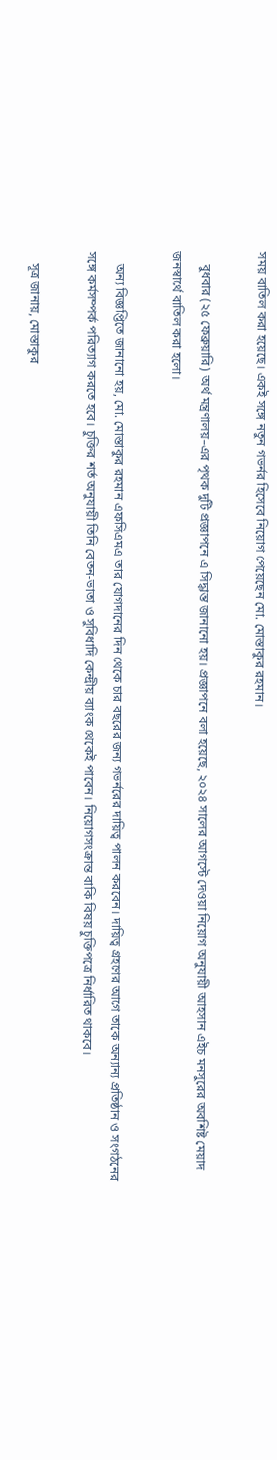সময় বাতিল করা হয়েছে। একই সঙ্গে নতুন গভর্নর হিসেবে নিয়োগ পেয়েছেন মো. মোস্তাকুর রহমান।

    বুধবার (২৫ ফেব্রুয়ারি) অর্থ মন্ত্রণালয়–এর পৃথক দুটি প্রজ্ঞাপনে এ সিদ্ধান্ত জানানো হয়। প্রজ্ঞাপনে বলা হয়েছে, ২০২৪ সালের আগস্টে দেওয়া নিয়োগ অনুযায়ী আহসান এইচ মনসুরের অবশিষ্ট মেয়াদ জনস্বার্থে বাতিল করা হলো।

    অন্য বিজ্ঞপ্তিতে জানানো হয়, মো. মোস্তাকুর রহমান এফসিএমএ তার যোগদানের দিন থেকে চার বছরের জন্য গভর্নরের দায়িত্ব পালন করবেন। দায়িত্ব গ্রহণের আগে তাকে অন্যান্য প্রতিষ্ঠান ও সংগঠনের সঙ্গে কর্মসম্পর্ক পরিত্যাগ করতে হবে। চুক্তির শর্ত অনুযায়ী তিনি বেতন-ভাতা ও সুবিধাদি কেন্দ্রীয় ব্যাংক থেকেই পাবেন। নিয়োগসংক্রান্ত বাকি বিষয় চুক্তিপত্রে নির্ধারিত থাকবে।

    সূত্র জানায়, মোস্তাকুর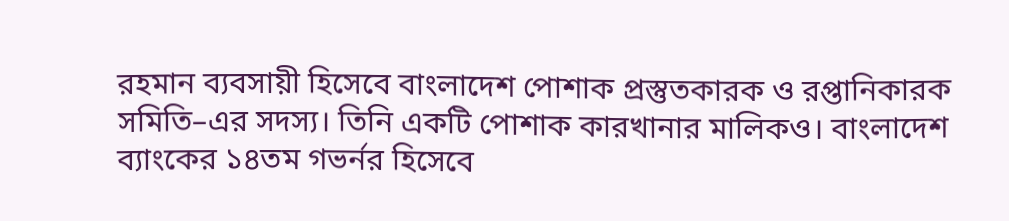রহমান ব্যবসায়ী হিসেবে বাংলাদেশ পোশাক প্রস্তুতকারক ও রপ্তানিকারক সমিতি–এর সদস্য। তিনি একটি পোশাক কারখানার মালিকও। বাংলাদেশ ব্যাংকের ১৪তম গভর্নর হিসেবে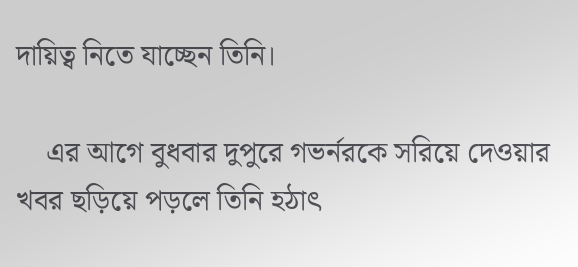দায়িত্ব নিতে যাচ্ছেন তিনি।

    এর আগে বুধবার দুপুরে গভর্নরকে সরিয়ে দেওয়ার খবর ছড়িয়ে পড়লে তিনি হঠাৎ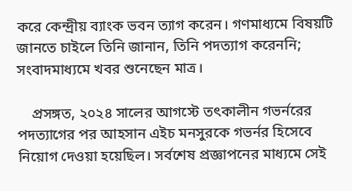করে কেন্দ্রীয় ব্যাংক ভবন ত্যাগ করেন। গণমাধ্যমে বিষয়টি জানতে চাইলে তিনি জানান, তিনি পদত্যাগ করেননি; সংবাদমাধ্যমে খবর শুনেছেন মাত্র।

    প্রসঙ্গত, ২০২৪ সালের আগস্টে তৎকালীন গভর্নরের পদত্যাগের পর আহসান এইচ মনসুরকে গভর্নর হিসেবে নিয়োগ দেওয়া হয়েছিল। সর্বশেষ প্রজ্ঞাপনের মাধ্যমে সেই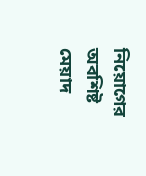নিয়োগের অবশিষ্ট মেয়াদ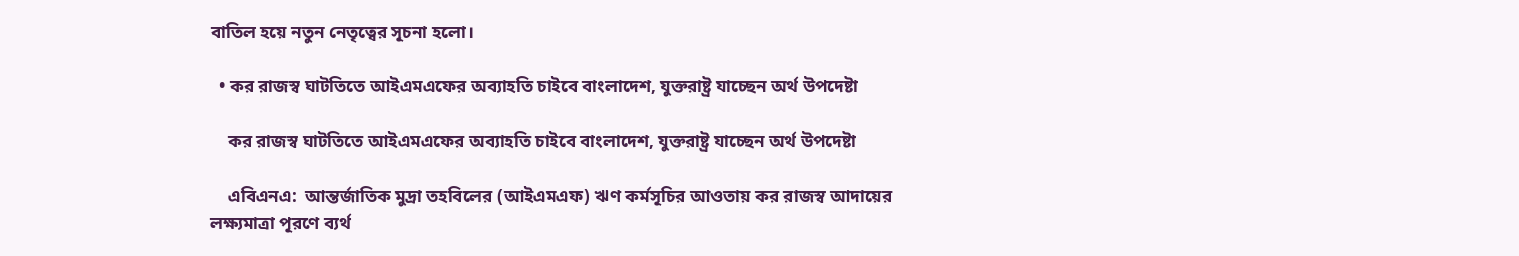বাতিল হয়ে নতুন নেতৃত্বের সূচনা হলো।

  • কর রাজস্ব ঘাটতিতে আইএমএফের অব্যাহতি চাইবে বাংলাদেশ, যুক্তরাষ্ট্র যাচ্ছেন অর্থ উপদেষ্টা

    কর রাজস্ব ঘাটতিতে আইএমএফের অব্যাহতি চাইবে বাংলাদেশ, যুক্তরাষ্ট্র যাচ্ছেন অর্থ উপদেষ্টা

    এবিএনএ:  আন্তর্জাতিক মুদ্রা তহবিলের (আইএমএফ) ঋণ কর্মসূচির আওতায় কর রাজস্ব আদায়ের লক্ষ্যমাত্রা পূরণে ব্যর্থ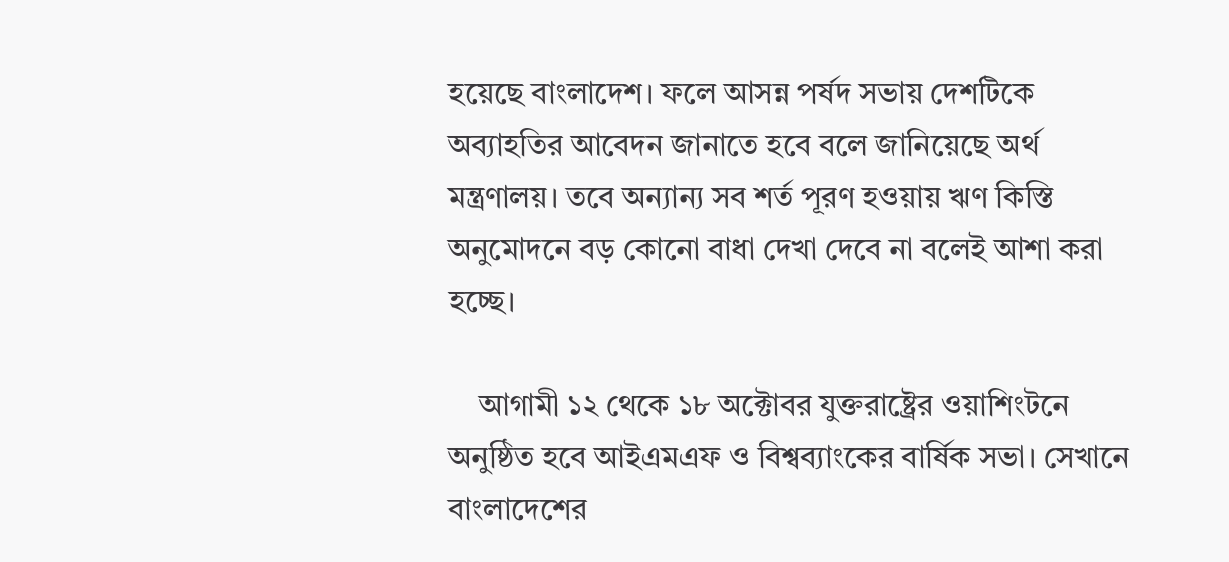হয়েছে বাংলাদেশ। ফলে আসন্ন পর্ষদ সভায় দেশটিকে অব্যাহতির আবেদন জানাতে হবে বলে জানিয়েছে অর্থ মন্ত্রণালয়। তবে অন্যান্য সব শর্ত পূরণ হওয়ায় ঋণ কিস্তি অনুমোদনে বড় কোনো বাধা দেখা দেবে না বলেই আশা করা হচ্ছে।

    আগামী ১২ থেকে ১৮ অক্টোবর যুক্তরাষ্ট্রের ওয়াশিংটনে অনুষ্ঠিত হবে আইএমএফ ও বিশ্বব্যাংকের বার্ষিক সভা। সেখানে বাংলাদেশের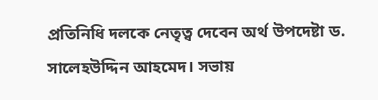প্রতিনিধি দলকে নেতৃত্ব দেবেন অর্থ উপদেষ্টা ড. সালেহউদ্দিন আহমেদ। সভায়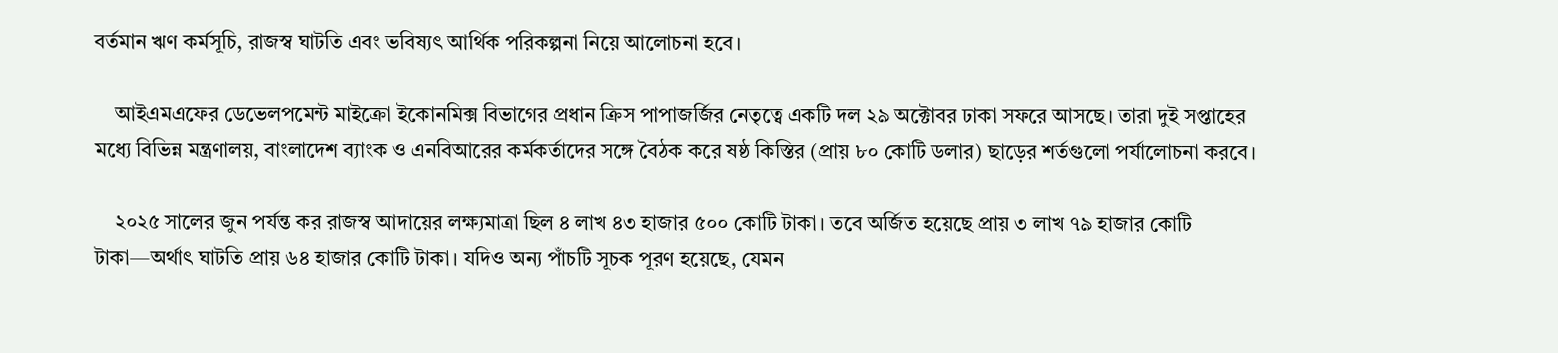বর্তমান ঋণ কর্মসূচি, রাজস্ব ঘাটতি এবং ভবিষ্যৎ আর্থিক পরিকল্পনা নিয়ে আলোচনা হবে।

    আইএমএফের ডেভেলপমেন্ট মাইক্রো ইকোনমিক্স বিভাগের প্রধান ক্রিস পাপাজর্জির নেতৃত্বে একটি দল ২৯ অক্টোবর ঢাকা সফরে আসছে। তারা দুই সপ্তাহের মধ্যে বিভিন্ন মন্ত্রণালয়, বাংলাদেশ ব্যাংক ও এনবিআরের কর্মকর্তাদের সঙ্গে বৈঠক করে ষষ্ঠ কিস্তির (প্রায় ৮০ কোটি ডলার) ছাড়ের শর্তগুলো পর্যালোচনা করবে।

    ২০২৫ সালের জুন পর্যন্ত কর রাজস্ব আদায়ের লক্ষ্যমাত্রা ছিল ৪ লাখ ৪৩ হাজার ৫০০ কোটি টাকা। তবে অর্জিত হয়েছে প্রায় ৩ লাখ ৭৯ হাজার কোটি টাকা—অর্থাৎ ঘাটতি প্রায় ৬৪ হাজার কোটি টাকা। যদিও অন্য পাঁচটি সূচক পূরণ হয়েছে, যেমন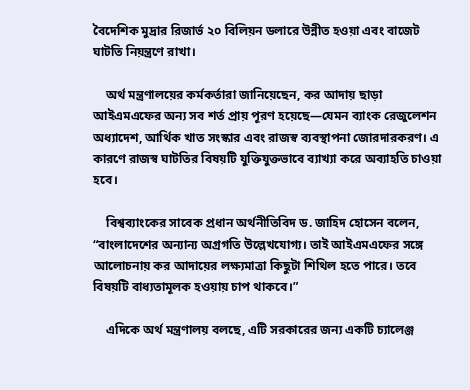বৈদেশিক মুদ্রার রিজার্ভ ২০ বিলিয়ন ডলারে উন্নীত হওয়া এবং বাজেট ঘাটতি নিয়ন্ত্রণে রাখা।

    অর্থ মন্ত্রণালয়ের কর্মকর্তারা জানিয়েছেন, কর আদায় ছাড়া আইএমএফের অন্য সব শর্ত প্রায় পূরণ হয়েছে—যেমন ব্যাংক রেজুলেশন অধ্যাদেশ, আর্থিক খাত সংস্কার এবং রাজস্ব ব্যবস্থাপনা জোরদারকরণ। এ কারণে রাজস্ব ঘাটতির বিষয়টি যুক্তিযুক্তভাবে ব্যাখ্যা করে অব্যাহতি চাওয়া হবে।

    বিশ্বব্যাংকের সাবেক প্রধান অর্থনীতিবিদ ড. জাহিদ হোসেন বলেন, “বাংলাদেশের অন্যান্য অগ্রগতি উল্লেখযোগ্য। তাই আইএমএফের সঙ্গে আলোচনায় কর আদায়ের লক্ষ্যমাত্রা কিছুটা শিথিল হতে পারে। তবে বিষয়টি বাধ্যতামূলক হওয়ায় চাপ থাকবে।”

    এদিকে অর্থ মন্ত্রণালয় বলছে, এটি সরকারের জন্য একটি চ্যালেঞ্জ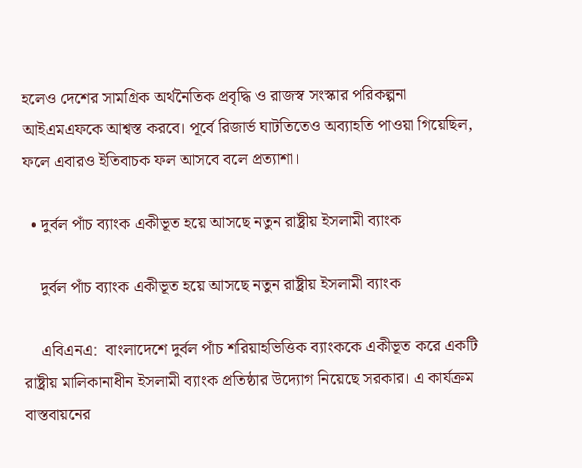হলেও দেশের সামগ্রিক অর্থনৈতিক প্রবৃদ্ধি ও রাজস্ব সংস্কার পরিকল্পনা আইএমএফকে আশ্বস্ত করবে। পূর্বে রিজার্ভ ঘাটতিতেও অব্যাহতি পাওয়া গিয়েছিল, ফলে এবারও ইতিবাচক ফল আসবে বলে প্রত্যাশা।

  • দুর্বল পাঁচ ব্যাংক একীভূত হয়ে আসছে নতুন রাষ্ট্রীয় ইসলামী ব্যাংক

    দুর্বল পাঁচ ব্যাংক একীভূত হয়ে আসছে নতুন রাষ্ট্রীয় ইসলামী ব্যাংক

    এবিএনএ:  বাংলাদেশে দুর্বল পাঁচ শরিয়াহভিত্তিক ব্যাংককে একীভূত করে একটি রাষ্ট্রীয় মালিকানাধীন ইসলামী ব্যাংক প্রতিষ্ঠার উদ্যোগ নিয়েছে সরকার। এ কার্যক্রম বাস্তবায়নের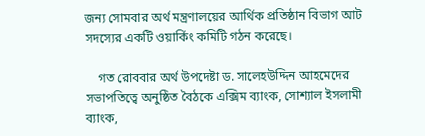জন্য সোমবার অর্থ মন্ত্রণালয়ের আর্থিক প্রতিষ্ঠান বিভাগ আট সদস্যের একটি ওয়ার্কিং কমিটি গঠন করেছে।

    গত রোববার অর্থ উপদেষ্টা ড. সালেহউদ্দিন আহমেদের সভাপতিত্বে অনুষ্ঠিত বৈঠকে এক্সিম ব্যাংক, সোশ্যাল ইসলামী ব্যাংক,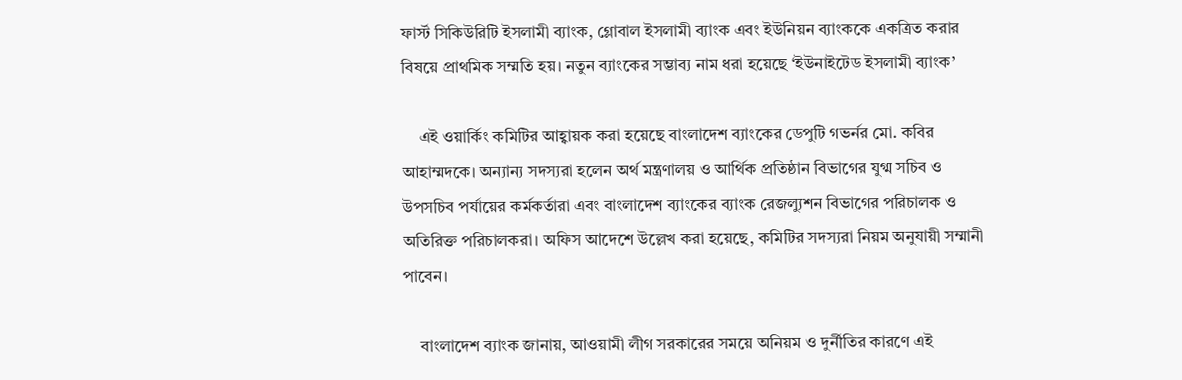ফার্স্ট সিকিউরিটি ইসলামী ব্যাংক, গ্লোবাল ইসলামী ব্যাংক এবং ইউনিয়ন ব্যাংককে একত্রিত করার বিষয়ে প্রাথমিক সম্মতি হয়। নতুন ব্যাংকের সম্ভাব্য নাম ধরা হয়েছে ‘ইউনাইটেড ইসলামী ব্যাংক’

    এই ওয়ার্কিং কমিটির আহ্বায়ক করা হয়েছে বাংলাদেশ ব্যাংকের ডেপুটি গভর্নর মো. কবির আহাম্মদকে। অন্যান্য সদস্যরা হলেন অর্থ মন্ত্রণালয় ও আর্থিক প্রতিষ্ঠান বিভাগের যুগ্ম সচিব ও উপসচিব পর্যায়ের কর্মকর্তারা এবং বাংলাদেশ ব্যাংকের ব্যাংক রেজল্যুশন বিভাগের পরিচালক ও অতিরিক্ত পরিচালকরা। অফিস আদেশে উল্লেখ করা হয়েছে, কমিটির সদস্যরা নিয়ম অনুযায়ী সম্মানী পাবেন।

    বাংলাদেশ ব্যাংক জানায়, আওয়ামী লীগ সরকারের সময়ে অনিয়ম ও দুর্নীতির কারণে এই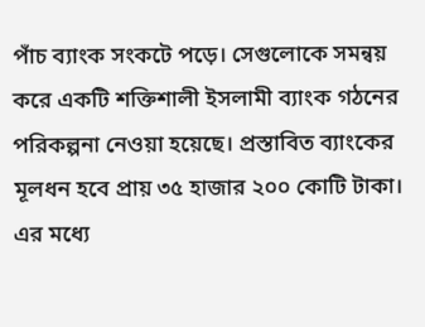পাঁচ ব্যাংক সংকটে পড়ে। সেগুলোকে সমন্বয় করে একটি শক্তিশালী ইসলামী ব্যাংক গঠনের পরিকল্পনা নেওয়া হয়েছে। প্রস্তাবিত ব্যাংকের মূলধন হবে প্রায় ৩৫ হাজার ২০০ কোটি টাকা। এর মধ্যে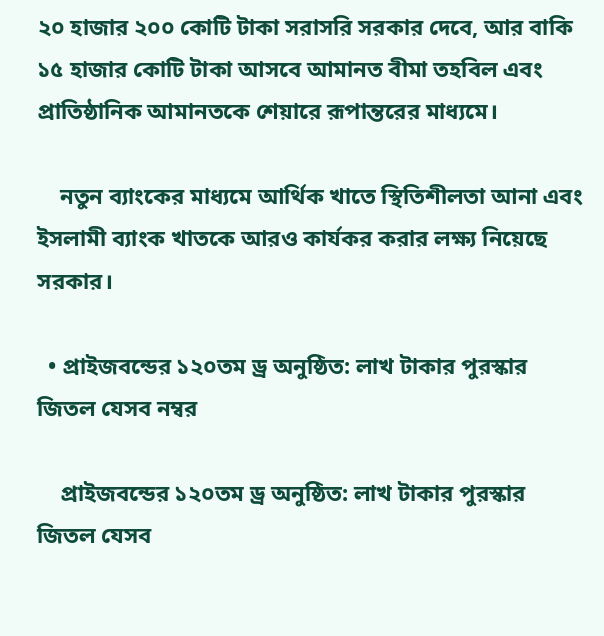২০ হাজার ২০০ কোটি টাকা সরাসরি সরকার দেবে, আর বাকি ১৫ হাজার কোটি টাকা আসবে আমানত বীমা তহবিল এবং প্রাতিষ্ঠানিক আমানতকে শেয়ারে রূপান্তরের মাধ্যমে।

    নতুন ব্যাংকের মাধ্যমে আর্থিক খাতে স্থিতিশীলতা আনা এবং ইসলামী ব্যাংক খাতকে আরও কার্যকর করার লক্ষ্য নিয়েছে সরকার।

  • প্রাইজবন্ডের ১২০তম ড্র অনুষ্ঠিত: লাখ টাকার পুরস্কার জিতল যেসব নম্বর

    প্রাইজবন্ডের ১২০তম ড্র অনুষ্ঠিত: লাখ টাকার পুরস্কার জিতল যেসব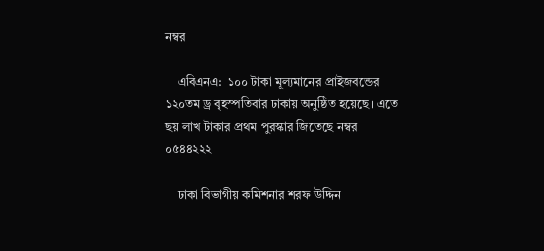নম্বর

    এবিএনএ:  ১০০ টাকা মূল্যমানের প্রাইজবন্ডের ১২০তম ড্র বৃহস্পতিবার ঢাকায় অনুষ্ঠিত হয়েছে। এতে ছয় লাখ টাকার প্রথম পুরস্কার জিতেছে নম্বর ০৫৪৪২২২

    ঢাকা বিভাগীয় কমিশনার শরফ উদ্দিন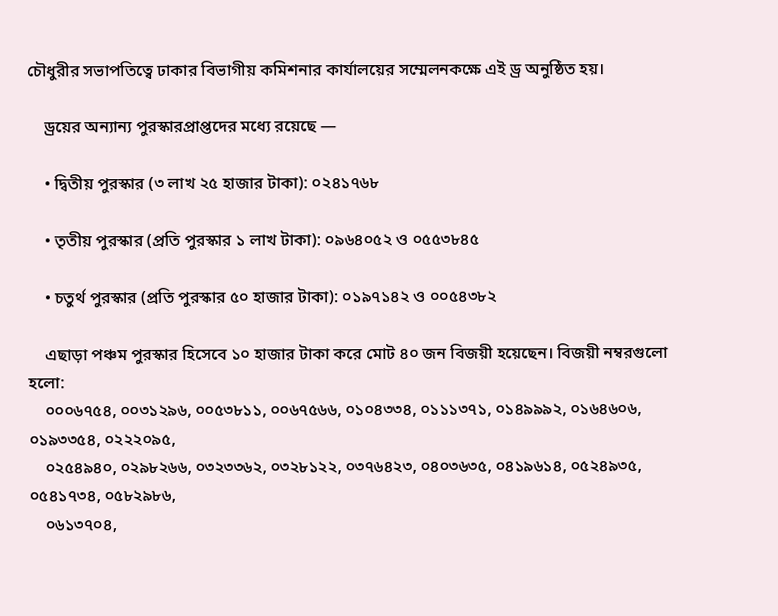চৌধুরীর সভাপতিত্বে ঢাকার বিভাগীয় কমিশনার কার্যালয়ের সম্মেলনকক্ষে এই ড্র অনুষ্ঠিত হয়।

    ড্রয়ের অন্যান্য পুরস্কারপ্রাপ্তদের মধ্যে রয়েছে —

    • দ্বিতীয় পুরস্কার (৩ লাখ ২৫ হাজার টাকা): ০২৪১৭৬৮

    • তৃতীয় পুরস্কার (প্রতি পুরস্কার ১ লাখ টাকা): ০৯৬৪০৫২ ও ০৫৫৩৮৪৫

    • চতুর্থ পুরস্কার (প্রতি পুরস্কার ৫০ হাজার টাকা): ০১৯৭১৪২ ও ০০৫৪৩৮২

    এছাড়া পঞ্চম পুরস্কার হিসেবে ১০ হাজার টাকা করে মোট ৪০ জন বিজয়ী হয়েছেন। বিজয়ী নম্বরগুলো হলো:
    ০০০৬৭৫৪, ০০৩১২৯৬, ০০৫৩৮১১, ০০৬৭৫৬৬, ০১০৪৩৩৪, ০১১১৩৭১, ০১৪৯৯৯২, ০১৬৪৬০৬, ০১৯৩৩৫৪, ০২২২০৯৫,
    ০২৫৪৯৪০, ০২৯৮২৬৬, ০৩২৩৩৬২, ০৩২৮১২২, ০৩৭৬৪২৩, ০৪০৩৬৩৫, ০৪১৯৬১৪, ০৫২৪৯৩৫, ০৫৪১৭৩৪, ০৫৮২৯৮৬,
    ০৬১৩৭০৪,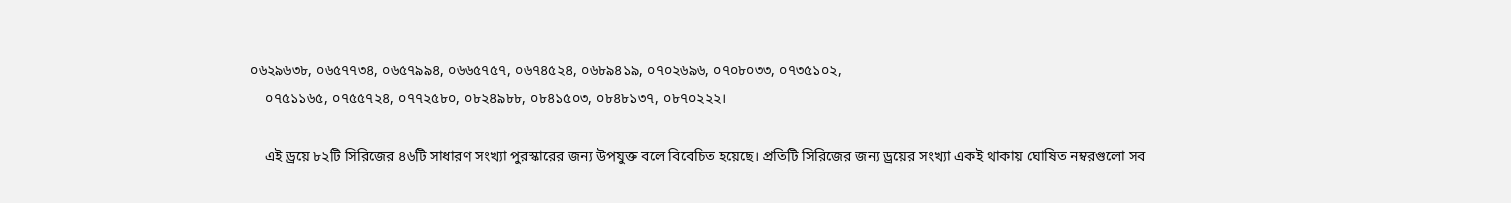০৬২৯৬৩৮, ০৬৫৭৭৩৪, ০৬৫৭৯৯৪, ০৬৬৫৭৫৭, ০৬৭৪৫২৪, ০৬৮৯৪১৯, ০৭০২৬৯৬, ০৭০৮০৩৩, ০৭৩৫১০২,
    ০৭৫১১৬৫, ০৭৫৫৭২৪, ০৭৭২৫৮০, ০৮২৪৯৮৮, ০৮৪১৫০৩, ০৮৪৮১৩৭, ০৮৭০২২২।

    এই ড্রয়ে ৮২টি সিরিজের ৪৬টি সাধারণ সংখ্যা পুরস্কারের জন্য উপযুক্ত বলে বিবেচিত হয়েছে। প্রতিটি সিরিজের জন্য ড্রয়ের সংখ্যা একই থাকায় ঘোষিত নম্বরগুলো সব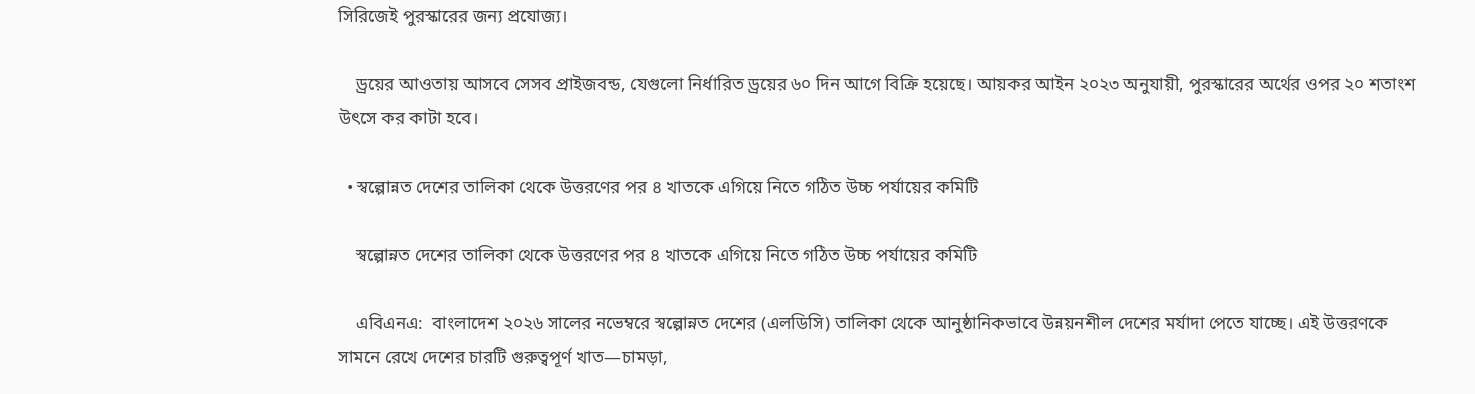সিরিজেই পুরস্কারের জন্য প্রযোজ্য।

    ড্রয়ের আওতায় আসবে সেসব প্রাইজবন্ড, যেগুলো নির্ধারিত ড্রয়ের ৬০ দিন আগে বিক্রি হয়েছে। আয়কর আইন ২০২৩ অনুযায়ী, পুরস্কারের অর্থের ওপর ২০ শতাংশ উৎসে কর কাটা হবে।

  • স্বল্পোন্নত দেশের তালিকা থেকে উত্তরণের পর ৪ খাতকে এগিয়ে নিতে গঠিত উচ্চ পর্যায়ের কমিটি

    স্বল্পোন্নত দেশের তালিকা থেকে উত্তরণের পর ৪ খাতকে এগিয়ে নিতে গঠিত উচ্চ পর্যায়ের কমিটি

    এবিএনএ:  বাংলাদেশ ২০২৬ সালের নভেম্বরে স্বল্পোন্নত দেশের (এলডিসি) তালিকা থেকে আনুষ্ঠানিকভাবে উন্নয়নশীল দেশের মর্যাদা পেতে যাচ্ছে। এই উত্তরণকে সামনে রেখে দেশের চারটি গুরুত্বপূর্ণ খাত—চামড়া,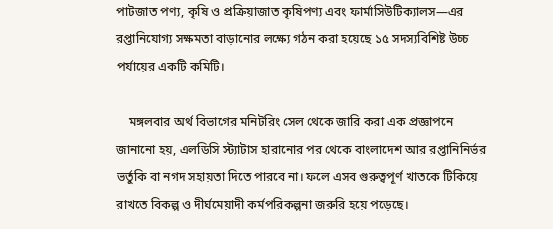পাটজাত পণ্য, কৃষি ও প্রক্রিয়াজাত কৃষিপণ্য এবং ফার্মাসিউটিক্যালস—এর রপ্তানিযোগ্য সক্ষমতা বাড়ানোর লক্ষ্যে গঠন করা হয়েছে ১৫ সদস্যবিশিষ্ট উচ্চ পর্যায়ের একটি কমিটি।

    মঙ্গলবার অর্থ বিভাগের মনিটরিং সেল থেকে জারি করা এক প্রজ্ঞাপনে জানানো হয়, এলডিসি স্ট্যাটাস হারানোর পর থেকে বাংলাদেশ আর রপ্তানিনির্ভর ভর্তুকি বা নগদ সহায়তা দিতে পারবে না। ফলে এসব গুরুত্বপূর্ণ খাতকে টিকিয়ে রাখতে বিকল্প ও দীর্ঘমেয়াদী কর্মপরিকল্পনা জরুরি হয়ে পড়েছে।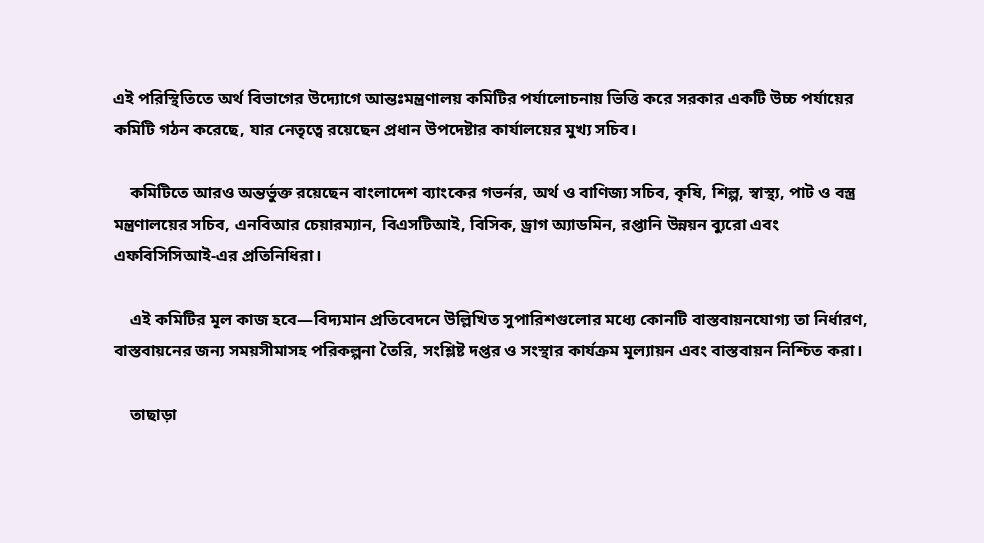এই পরিস্থিতিতে অর্থ বিভাগের উদ্যোগে আন্তঃমন্ত্রণালয় কমিটির পর্যালোচনায় ভিত্তি করে সরকার একটি উচ্চ পর্যায়ের কমিটি গঠন করেছে, যার নেতৃত্বে রয়েছেন প্রধান উপদেষ্টার কার্যালয়ের মুখ্য সচিব।

    কমিটিতে আরও অন্তর্ভুক্ত রয়েছেন বাংলাদেশ ব্যাংকের গভর্নর, অর্থ ও বাণিজ্য সচিব, কৃষি, শিল্প, স্বাস্থ্য, পাট ও বস্ত্র মন্ত্রণালয়ের সচিব, এনবিআর চেয়ারম্যান, বিএসটিআই, বিসিক, ড্রাগ অ্যাডমিন, রপ্তানি উন্নয়ন ব্যুরো এবং এফবিসিসিআই-এর প্রতিনিধিরা।

    এই কমিটির মূল কাজ হবে—বিদ্যমান প্রতিবেদনে উল্লিখিত সুপারিশগুলোর মধ্যে কোনটি বাস্তবায়নযোগ্য তা নির্ধারণ, বাস্তবায়নের জন্য সময়সীমাসহ পরিকল্পনা তৈরি, সংশ্লিষ্ট দপ্তর ও সংস্থার কার্যক্রম মূল্যায়ন এবং বাস্তবায়ন নিশ্চিত করা।

    তাছাড়া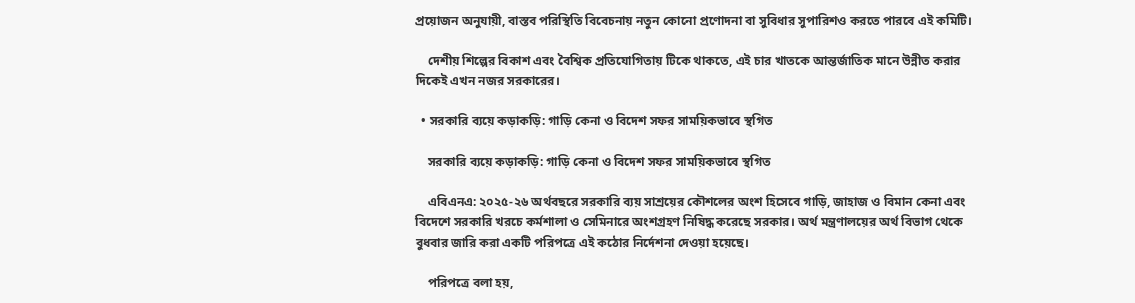প্রয়োজন অনুযায়ী, বাস্তব পরিস্থিতি বিবেচনায় নতুন কোনো প্রণোদনা বা সুবিধার সুপারিশও করতে পারবে এই কমিটি।

    দেশীয় শিল্পের বিকাশ এবং বৈশ্বিক প্রতিযোগিতায় টিকে থাকতে, এই চার খাতকে আন্তর্জাতিক মানে উন্নীত করার দিকেই এখন নজর সরকারের।

  • সরকারি ব্যয়ে কড়াকড়ি: গাড়ি কেনা ও বিদেশ সফর সাময়িকভাবে স্থগিত

    সরকারি ব্যয়ে কড়াকড়ি: গাড়ি কেনা ও বিদেশ সফর সাময়িকভাবে স্থগিত

    এবিএনএ: ২০২৫-২৬ অর্থবছরে সরকারি ব্যয় সাশ্রয়ের কৌশলের অংশ হিসেবে গাড়ি, জাহাজ ও বিমান কেনা এবং বিদেশে সরকারি খরচে কর্মশালা ও সেমিনারে অংশগ্রহণ নিষিদ্ধ করেছে সরকার। অর্থ মন্ত্রণালয়ের অর্থ বিভাগ থেকে বুধবার জারি করা একটি পরিপত্রে এই কঠোর নির্দেশনা দেওয়া হয়েছে।

    পরিপত্রে বলা হয়,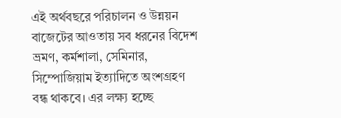এই অর্থবছরে পরিচালন ও উন্নয়ন বাজেটের আওতায় সব ধরনের বিদেশ ভ্রমণ, কর্মশালা, সেমিনার, সিম্পোজিয়াম ইত্যাদিতে অংশগ্রহণ বন্ধ থাকবে। এর লক্ষ্য হচ্ছে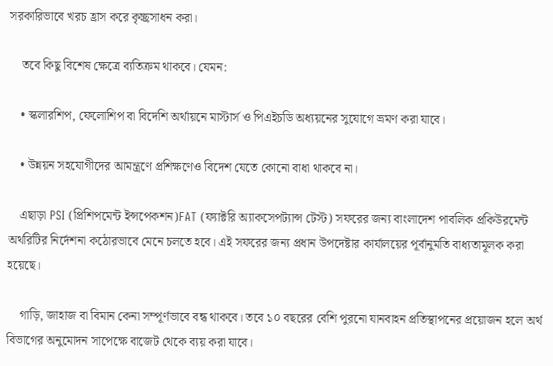সরকারিভাবে খরচ হ্রাস করে কৃচ্ছ্রসাধন করা।

    তবে কিছু বিশেষ ক্ষেত্রে ব্যতিক্রম থাকবে। যেমন:

    • স্কলারশিপ, ফেলোশিপ বা বিদেশি অর্থায়নে মাস্টার্স ও পিএইচডি অধ্যয়নের সুযোগে ভ্রমণ করা যাবে।

    • উন্নয়ন সহযোগীদের আমন্ত্রণে প্রশিক্ষণেও বিদেশ যেতে কোনো বাধা থাকবে না।

    এছাড়া PSI (প্রিশিপমেন্ট ইন্সপেকশন)FAT (ফ্যাক্টরি অ্যাকসেপট্যান্স টেস্ট) সফরের জন্য বাংলাদেশ পাবলিক প্রকিউরমেন্ট অথরিটির নির্দেশনা কঠোরভাবে মেনে চলতে হবে। এই সফরের জন্য প্রধান উপদেষ্টার কার্যালয়ের পূর্বানুমতি বাধ্যতামূলক করা হয়েছে।

    গাড়ি, জাহাজ বা বিমান কেনা সম্পূর্ণভাবে বন্ধ থাকবে। তবে ১০ বছরের বেশি পুরনো যানবাহন প্রতিস্থাপনের প্রয়োজন হলে অর্থ বিভাগের অনুমোদন সাপেক্ষে বাজেট থেকে ব্যয় করা যাবে।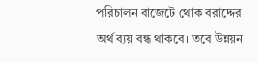পরিচালন বাজেটে থোক বরাদ্দের অর্থ ব্যয় বন্ধ থাকবে। তবে উন্নয়ন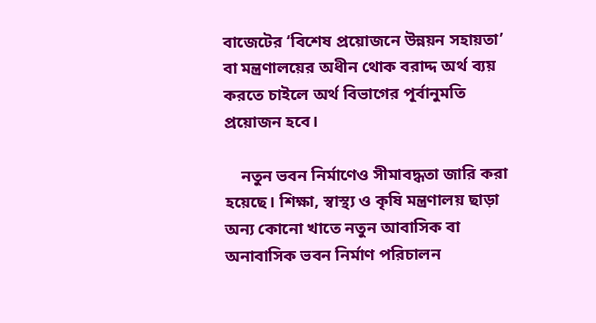বাজেটের ‘বিশেষ প্রয়োজনে উন্নয়ন সহায়তা’ বা মন্ত্রণালয়ের অধীন থোক বরাদ্দ অর্থ ব্যয় করতে চাইলে অর্থ বিভাগের পূর্বানুমতি প্রয়োজন হবে।

    নতুন ভবন নির্মাণেও সীমাবদ্ধতা জারি করা হয়েছে। শিক্ষা, স্বাস্থ্য ও কৃষি মন্ত্রণালয় ছাড়া অন্য কোনো খাতে নতুন আবাসিক বা অনাবাসিক ভবন নির্মাণ পরিচালন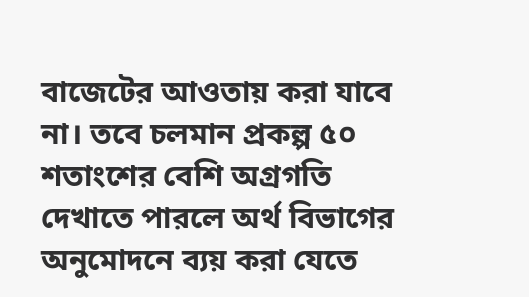বাজেটের আওতায় করা যাবে না। তবে চলমান প্রকল্প ৫০ শতাংশের বেশি অগ্রগতি দেখাতে পারলে অর্থ বিভাগের অনুমোদনে ব্যয় করা যেতে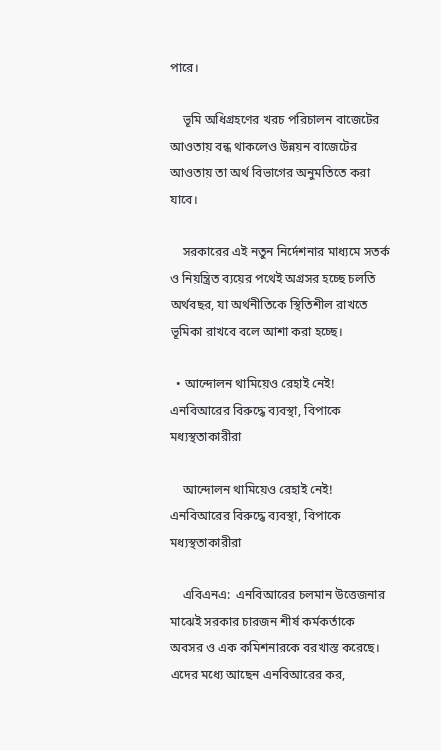পারে।

    ভূমি অধিগ্রহণের খরচ পরিচালন বাজেটের আওতায় বন্ধ থাকলেও উন্নয়ন বাজেটের আওতায় তা অর্থ বিভাগের অনুমতিতে করা যাবে।

    সরকারের এই নতুন নির্দেশনার মাধ্যমে সতর্ক ও নিয়ন্ত্রিত ব্যয়ের পথেই অগ্রসর হচ্ছে চলতি অর্থবছর, যা অর্থনীতিকে স্থিতিশীল রাখতে ভূমিকা রাখবে বলে আশা করা হচ্ছে।

  • আন্দোলন থামিয়েও রেহাই নেই! এনবিআরের বিরুদ্ধে ব্যবস্থা, বিপাকে মধ্যস্থতাকারীরা

    আন্দোলন থামিয়েও রেহাই নেই! এনবিআরের বিরুদ্ধে ব্যবস্থা, বিপাকে মধ্যস্থতাকারীরা

    এবিএনএ:  এনবিআরের চলমান উত্তেজনার মাঝেই সরকার চারজন শীর্ষ কর্মকর্তাকে অবসর ও এক কমিশনারকে বরখাস্ত করেছে। এদের মধ্যে আছেন এনবিআরের কর,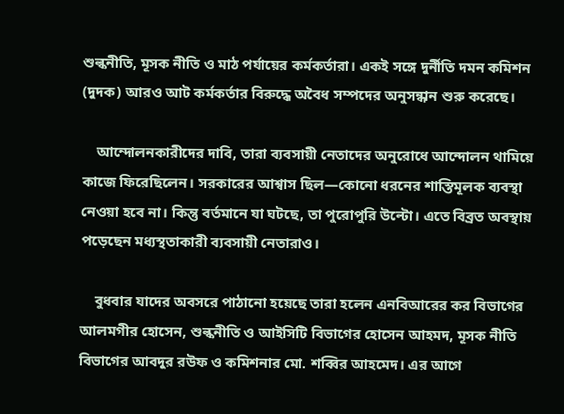শুল্কনীতি, মূসক নীতি ও মাঠ পর্যায়ের কর্মকর্তারা। একই সঙ্গে দুর্নীতি দমন কমিশন (দুদক) আরও আট কর্মকর্তার বিরুদ্ধে অবৈধ সম্পদের অনুসন্ধান শুরু করেছে।

    আন্দোলনকারীদের দাবি, তারা ব্যবসায়ী নেতাদের অনুরোধে আন্দোলন থামিয়ে কাজে ফিরেছিলেন। সরকারের আশ্বাস ছিল—কোনো ধরনের শাস্তিমূলক ব্যবস্থা নেওয়া হবে না। কিন্তু বর্তমানে যা ঘটছে, তা পুরোপুরি উল্টো। এতে বিব্রত অবস্থায় পড়েছেন মধ্যস্থতাকারী ব্যবসায়ী নেতারাও।

    বুধবার যাদের অবসরে পাঠানো হয়েছে তারা হলেন এনবিআরের কর বিভাগের আলমগীর হোসেন, শুল্কনীতি ও আইসিটি বিভাগের হোসেন আহমদ, মূসক নীতি বিভাগের আবদুর রউফ ও কমিশনার মো. শব্বির আহমেদ। এর আগে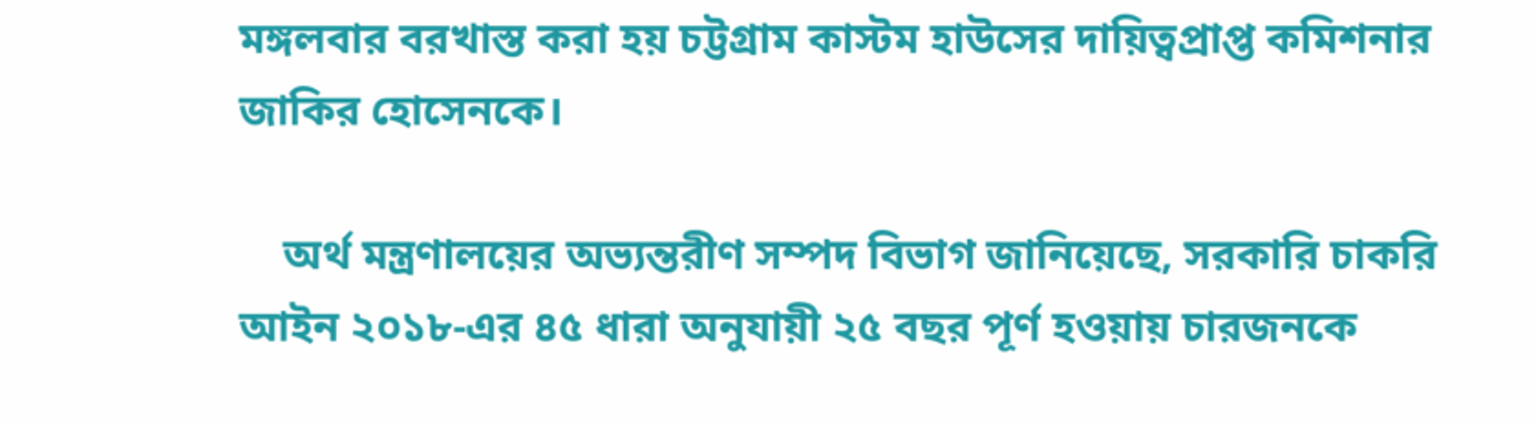মঙ্গলবার বরখাস্ত করা হয় চট্টগ্রাম কাস্টম হাউসের দায়িত্বপ্রাপ্ত কমিশনার জাকির হোসেনকে।

    অর্থ মন্ত্রণালয়ের অভ্যন্তরীণ সম্পদ বিভাগ জানিয়েছে, সরকারি চাকরি আইন ২০১৮-এর ৪৫ ধারা অনুযায়ী ২৫ বছর পূর্ণ হওয়ায় চারজনকে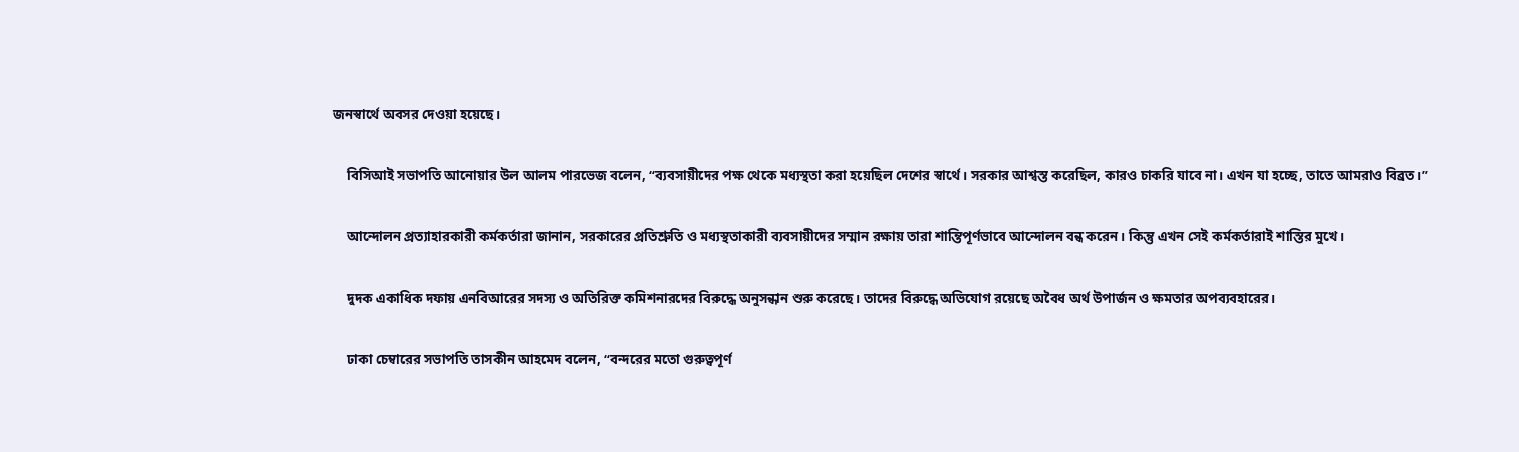জনস্বার্থে অবসর দেওয়া হয়েছে।

    বিসিআই সভাপতি আনোয়ার উল আলম পারভেজ বলেন, “ব্যবসায়ীদের পক্ষ থেকে মধ্যস্থতা করা হয়েছিল দেশের স্বার্থে। সরকার আশ্বস্ত করেছিল, কারও চাকরি যাবে না। এখন যা হচ্ছে, তাতে আমরাও বিব্রত।”

    আন্দোলন প্রত্যাহারকারী কর্মকর্তারা জানান, সরকারের প্রতিশ্রুতি ও মধ্যস্থতাকারী ব্যবসায়ীদের সম্মান রক্ষায় তারা শান্তিপূর্ণভাবে আন্দোলন বন্ধ করেন। কিন্তু এখন সেই কর্মকর্তারাই শাস্তির মুখে।

    দুদক একাধিক দফায় এনবিআরের সদস্য ও অতিরিক্ত কমিশনারদের বিরুদ্ধে অনুসন্ধান শুরু করেছে। তাদের বিরুদ্ধে অভিযোগ রয়েছে অবৈধ অর্থ উপার্জন ও ক্ষমতার অপব্যবহারের।

    ঢাকা চেম্বারের সভাপতি তাসকীন আহমেদ বলেন, “বন্দরের মতো গুরুত্বপূর্ণ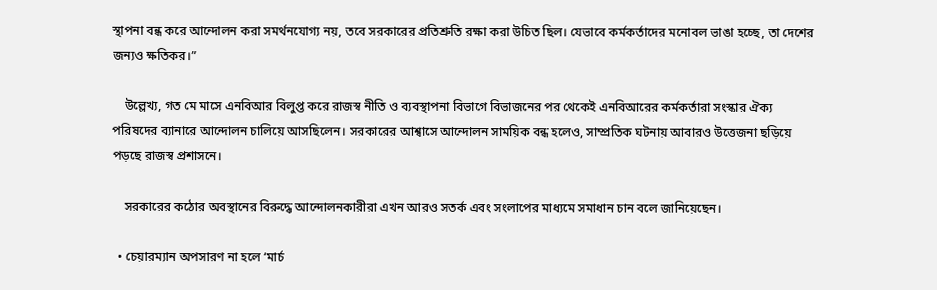স্থাপনা বন্ধ করে আন্দোলন করা সমর্থনযোগ্য নয়, তবে সরকারের প্রতিশ্রুতি রক্ষা করা উচিত ছিল। যেভাবে কর্মকর্তাদের মনোবল ভাঙা হচ্ছে, তা দেশের জন্যও ক্ষতিকর।”

    উল্লেখ্য, গত মে মাসে এনবিআর বিলুপ্ত করে রাজস্ব নীতি ও ব্যবস্থাপনা বিভাগে বিভাজনের পর থেকেই এনবিআরের কর্মকর্তারা সংস্কার ঐক্য পরিষদের ব্যানারে আন্দোলন চালিয়ে আসছিলেন। সরকারের আশ্বাসে আন্দোলন সাময়িক বন্ধ হলেও, সাম্প্রতিক ঘটনায় আবারও উত্তেজনা ছড়িয়ে পড়ছে রাজস্ব প্রশাসনে।

    সরকারের কঠোর অবস্থানের বিরুদ্ধে আন্দোলনকারীরা এখন আরও সতর্ক এবং সংলাপের মাধ্যমে সমাধান চান বলে জানিয়েছেন।

  • চেয়ারম্যান অপসারণ না হলে ‘মার্চ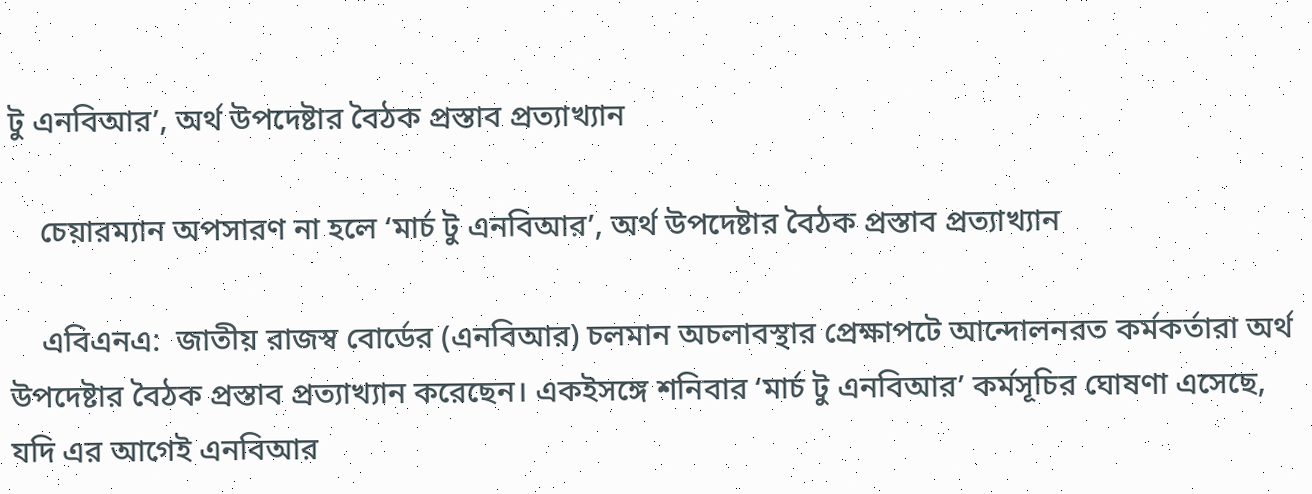টু এনবিআর’, অর্থ উপদেষ্টার বৈঠক প্রস্তাব প্রত্যাখ্যান

    চেয়ারম্যান অপসারণ না হলে ‘মার্চ টু এনবিআর’, অর্থ উপদেষ্টার বৈঠক প্রস্তাব প্রত্যাখ্যান

    এবিএনএ:  জাতীয় রাজস্ব বোর্ডের (এনবিআর) চলমান অচলাবস্থার প্রেক্ষাপটে আন্দোলনরত কর্মকর্তারা অর্থ উপদেষ্টার বৈঠক প্রস্তাব প্রত্যাখ্যান করেছেন। একইসঙ্গে শনিবার ‘মার্চ টু এনবিআর’ কর্মসূচির ঘোষণা এসেছে, যদি এর আগেই এনবিআর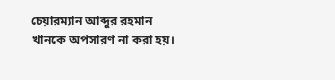চেয়ারম্যান আব্দুর রহমান খানকে অপসারণ না করা হয়।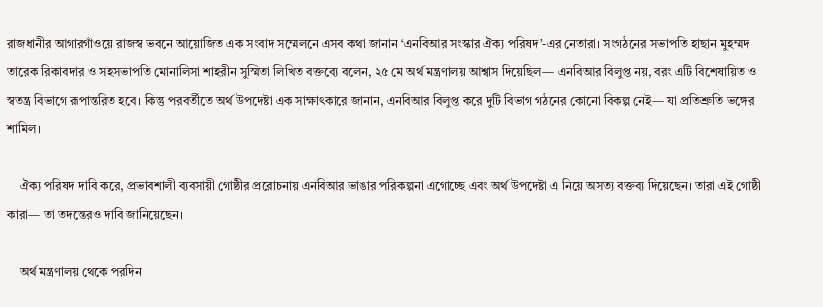রাজধানীর আগারগাঁওয়ে রাজস্ব ভবনে আয়োজিত এক সংবাদ সম্মেলনে এসব কথা জানান ‘এনবিআর সংস্কার ঐক্য পরিষদ’-এর নেতারা। সংগঠনের সভাপতি হাছান মুহম্মদ তারেক রিকাবদার ও সহসভাপতি মোনালিসা শাহরীন সুস্মিতা লিখিত বক্তব্যে বলেন, ২৫ মে অর্থ মন্ত্রণালয় আশ্বাস দিয়েছিল— এনবিআর বিলুপ্ত নয়, বরং এটি বিশেষায়িত ও স্বতন্ত্র বিভাগে রূপান্তরিত হবে। কিন্তু পরবর্তীতে অর্থ উপদেষ্টা এক সাক্ষাৎকারে জানান, এনবিআর বিলুপ্ত করে দুটি বিভাগ গঠনের কোনো বিকল্প নেই— যা প্রতিশ্রুতি ভঙ্গের শামিল।

    ঐক্য পরিষদ দাবি করে, প্রভাবশালী ব্যবসায়ী গোষ্ঠীর প্ররোচনায় এনবিআর ভাঙার পরিকল্পনা এগোচ্ছে এবং অর্থ উপদেষ্টা এ নিয়ে অসত্য বক্তব্য দিয়েছেন। তারা এই গোষ্ঠী কারা— তা তদন্তেরও দাবি জানিয়েছেন।

    অর্থ মন্ত্রণালয় থেকে পরদিন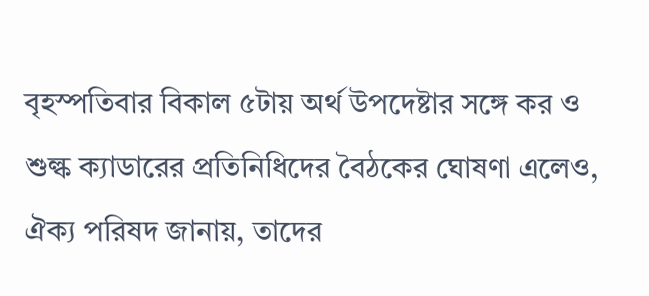বৃহস্পতিবার বিকাল ৫টায় অর্থ উপদেষ্টার সঙ্গে কর ও শুল্ক ক্যাডারের প্রতিনিধিদের বৈঠকের ঘোষণা এলেও, ঐক্য পরিষদ জানায়, তাদের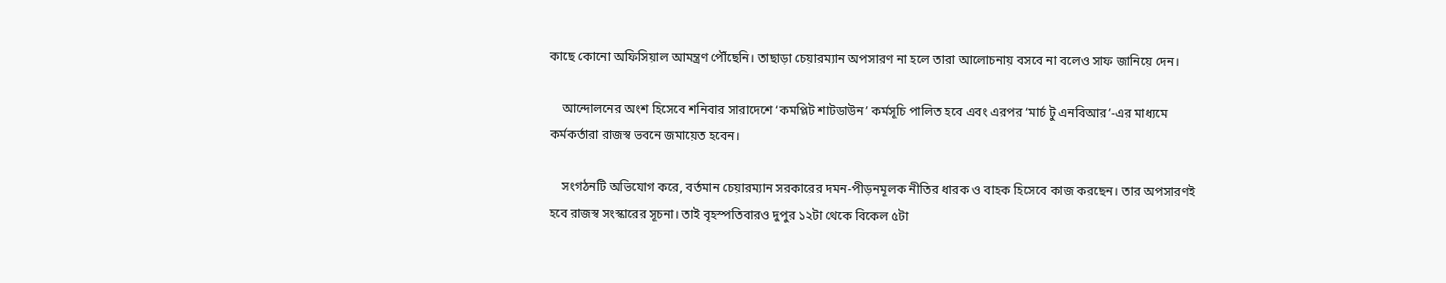কাছে কোনো অফিসিয়াল আমন্ত্রণ পৌঁছেনি। তাছাড়া চেয়ারম্যান অপসারণ না হলে তারা আলোচনায় বসবে না বলেও সাফ জানিয়ে দেন।

    আন্দোলনের অংশ হিসেবে শনিবার সারাদেশে ‘কমপ্লিট শাটডাউন’ কর্মসূচি পালিত হবে এবং এরপর ‘মার্চ টু এনবিআর’-এর মাধ্যমে কর্মকর্তারা রাজস্ব ভবনে জমায়েত হবেন।

    সংগঠনটি অভিযোগ করে, বর্তমান চেয়ারম্যান সরকারের দমন-পীড়নমূলক নীতির ধারক ও বাহক হিসেবে কাজ করছেন। তার অপসারণই হবে রাজস্ব সংস্কারের সূচনা। তাই বৃহস্পতিবারও দুপুর ১২টা থেকে বিকেল ৫টা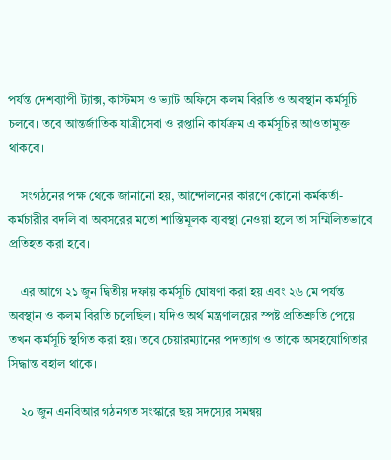পর্যন্ত দেশব্যাপী ট্যাক্স, কাস্টমস ও ভ্যাট অফিসে কলম বিরতি ও অবস্থান কর্মসূচি চলবে। তবে আন্তর্জাতিক যাত্রীসেবা ও রপ্তানি কার্যক্রম এ কর্মসূচির আওতামুক্ত থাকবে।

    সংগঠনের পক্ষ থেকে জানানো হয়, আন্দোলনের কারণে কোনো কর্মকর্তা-কর্মচারীর বদলি বা অবসরের মতো শাস্তিমূলক ব্যবস্থা নেওয়া হলে তা সম্মিলিতভাবে প্রতিহত করা হবে।

    এর আগে ২১ জুন দ্বিতীয় দফায় কর্মসূচি ঘোষণা করা হয় এবং ২৬ মে পর্যন্ত অবস্থান ও কলম বিরতি চলেছিল। যদিও অর্থ মন্ত্রণালয়ের স্পষ্ট প্রতিশ্রুতি পেয়ে তখন কর্মসূচি স্থগিত করা হয়। তবে চেয়ারম্যানের পদত্যাগ ও তাকে অসহযোগিতার সিদ্ধান্ত বহাল থাকে।

    ২০ জুন এনবিআর গঠনগত সংস্কারে ছয় সদস্যের সমন্বয়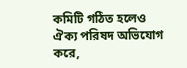কমিটি গঠিত হলেও ঐক্য পরিষদ অভিযোগ করে,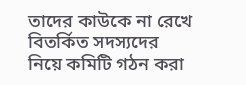তাদের কাউকে না রেখে বিতর্কিত সদস্যদের নিয়ে কমিটি গঠন করা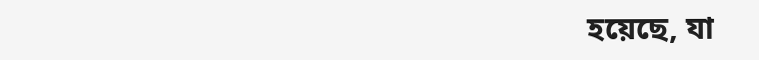হয়েছে, যা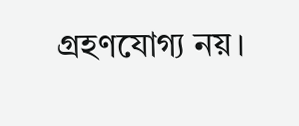গ্রহণযোগ্য নয়।